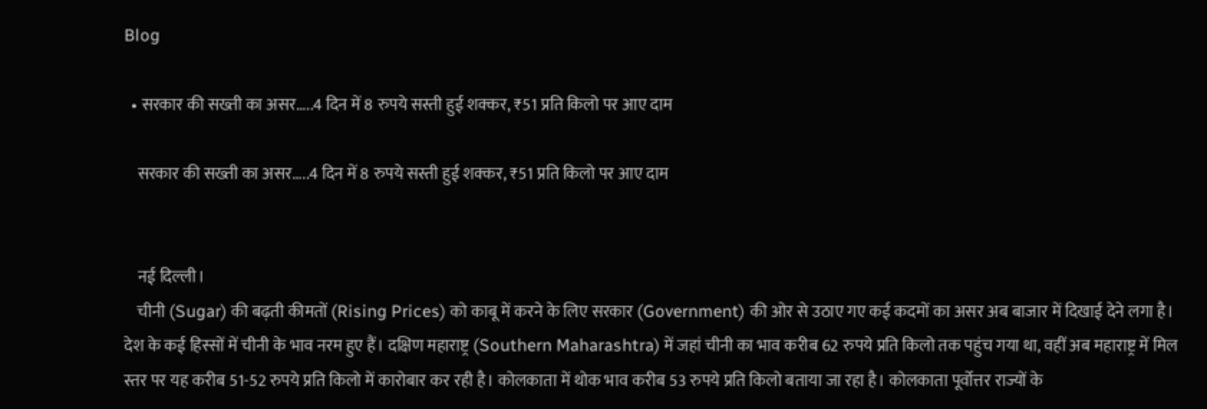Blog

  • सरकार की सख्ती का असर…..4 दिन में 8 रुपये सस्ती हुई शक्कर, ₹51 प्रति किलो पर आए दाम

    सरकार की सख्ती का असर…..4 दिन में 8 रुपये सस्ती हुई शक्कर, ₹51 प्रति किलो पर आए दाम


    नई दिल्ली।
    चीनी (Sugar) की बढ़ती कीमतों (Rising Prices) को काबू में करने के लिए सरकार (Government) की ओर से उठाए गए कई कदमों का असर अब बाजार में दिखाई देने लगा है। देश के कई हिस्सों में चीनी के भाव नरम हुए हैं। दक्षिण महाराष्ट्र (Southern Maharashtra) में जहां चीनी का भाव करीब 62 रुपये प्रति किलो तक पहुंच गया था, वहीं अब महाराष्ट्र में मिल स्तर पर यह करीब 51-52 रुपये प्रति किलो में कारोबार कर रही है। कोलकाता में थोक भाव करीब 53 रुपये प्रति किलो बताया जा रहा है। कोलकाता पूर्वोत्तर राज्यों के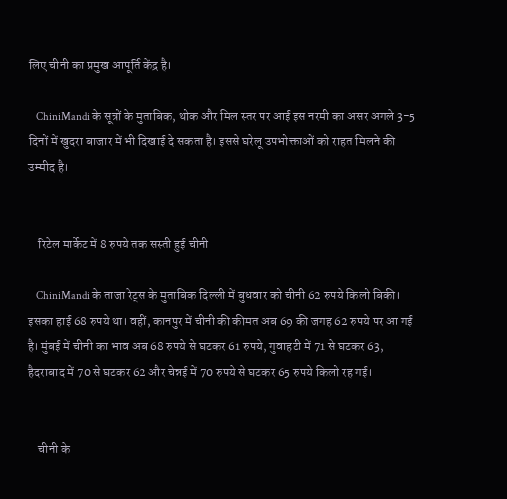लिए चीनी का प्रमुख आपूर्ति केंद्र है।

    ChiniMandi के सूत्रों के मुताबिक, थोक और मिल स्तर पर आई इस नरमी का असर अगले 3-5 दिनों में खुदरा बाजार में भी दिखाई दे सकता है। इससे घरेलू उपभोक्ताओं को राहत मिलने की उम्मीद है।


    रिटेल मार्केट में 8 रुपये तक सस्ती हुई चीनी

    ChiniMandi के ताजा रेट्स के मुताबिक दिल्ली में बुधवार को चीनी 62 रुपये किलो बिकी। इसका हाई 68 रुपये था। वहीं, कानपुर में चीनी की कीमत अब 69 की जगह 62 रुपये पर आ गई है। मुंबई में चीनी का भाव अब 68 रुपये से घटकर 61 रुपये, गुवाहटी में 71 से घटकर 63, हैदराबाद में 70 से घटकर 62 और चेन्नई में 70 रुपये से घटकर 65 रुपये किलो रह गई।


    चीनी के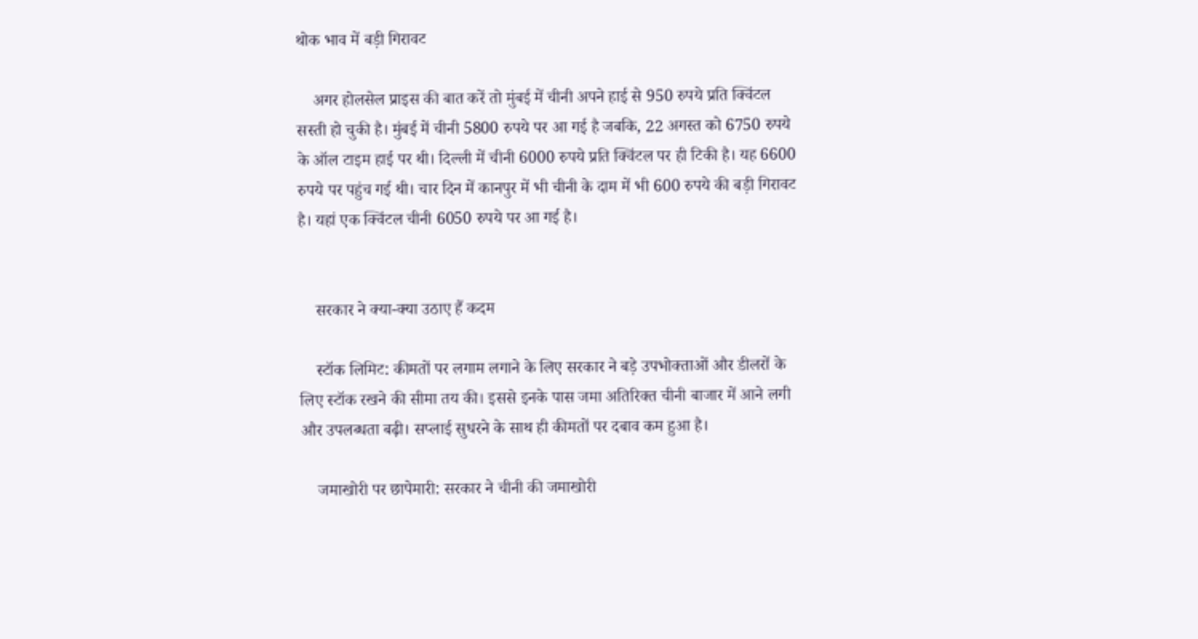थोक भाव में बड़ी गिरावट

    अगर होलसेल प्राइस की बात करें तो मुंबई में चीनी अपने हाई से 950 रुपये प्रति क्विंटल सस्ती हो चुकी है। मुंबई में चीनी 5800 रुपये पर आ गई है जबकि, 22 अगस्त को 6750 रुपये के ऑल टाइम हाई पर थी। दिल्ली में चीनी 6000 रुपये प्रति क्विंटल पर ही टिकी है। यह 6600 रुपये पर पहुंच गई थी। चार दिन में कानपुर में भी चीनी के दाम में भी 600 रुपये की बड़ी गिरावट है। यहां एक क्विंटल चीनी 6050 रुपये पर आ गई है।


    सरकार ने क्या-क्या उठाए हैं कदम

    स्टॉक लिमिट: कीमतों पर लगाम लगाने के लिए सरकार ने बड़े उपभोक्ताओं और डीलरों के लिए स्टॉक रखने की सीमा तय की। इससे इनके पास जमा अतिरिक्त चीनी बाजार में आने लगी और उपलब्धता बढ़ी। सप्लाई सुधरने के साथ ही कीमतों पर दबाव कम हुआ है।

    जमाखोरी पर छापेमारी: सरकार ने चीनी की जमाखोरी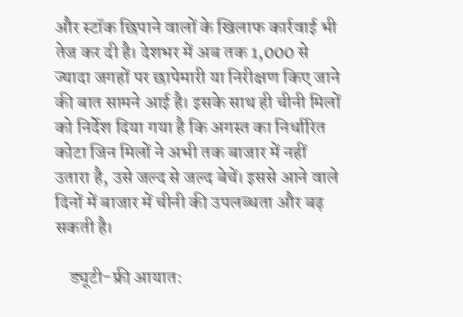और स्टॉक छिपाने वालों के खिलाफ कार्रवाई भी तेज कर दी है। देशभर में अब तक 1,000 से ज्यादा जगहों पर छापेमारी या निरीक्षण किए जाने की बात सामने आई है। इसके साथ ही चीनी मिलों को निर्देश दिया गया है कि अगस्त का निर्धारित कोटा जिन मिलों ने अभी तक बाजार में नहीं उतारा है, उसे जल्द से जल्द बेचें। इससे आने वाले दिनों में बाजार में चीनी की उपलब्धता और बढ़ सकती है।

    ड्यूटी-फ्री आयात: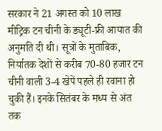सरकार ने 21 अगस्त को 10 लाख मीट्रिक टन चीनी के ड्यूटी-फ्री आयात की अनुमति दी थी। सूत्रों के मुताबिक, निर्यातक देशों से करीब 70-80 हजार टन चीनी वाली 3-4 खेपें पहले ही रवाना हो चुकी हैं। इनके सितंबर के मध्य से अंत तक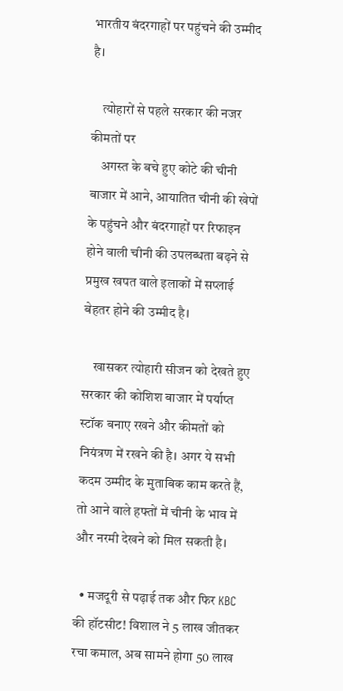भारतीय बंदरगाहों पर पहुंचने की उम्मीद है।

    त्योहारों से पहले सरकार की नजर कीमतों पर
    अगस्त के बचे हुए कोटे की चीनी बाजार में आने, आयातित चीनी की खेपों के पहुंचने और बंदरगाहों पर रिफाइन होने वाली चीनी की उपलब्धता बढ़ने से प्रमुख खपत वाले इलाकों में सप्लाई बेहतर होने की उम्मीद है।

    खासकर त्योहारी सीजन को देखते हुए सरकार की कोशिश बाजार में पर्याप्त स्टॉक बनाए रखने और कीमतों को नियंत्रण में रखने की है। अगर ये सभी कदम उम्मीद के मुताबिक काम करते हैं, तो आने वाले हफ्तों में चीनी के भाव में और नरमी देखने को मिल सकती है।

  • मजदूरी से पढ़ाई तक और फिर KBC की हॉटसीट! विशाल ने 5 लाख जीतकर रचा कमाल, अब सामने होगा 50 लाख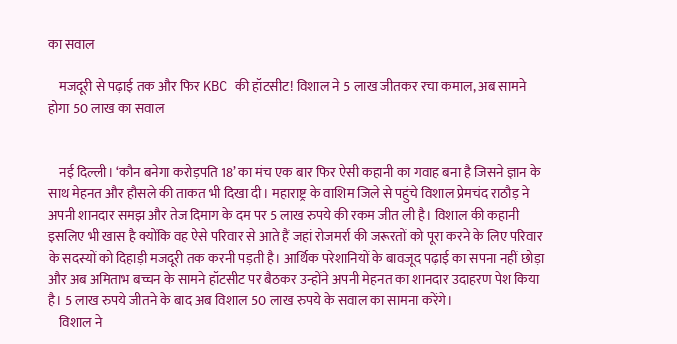का सवाल

    मजदूरी से पढ़ाई तक और फिर KBC की हॉटसीट! विशाल ने 5 लाख जीतकर रचा कमाल, अब सामने होगा 50 लाख का सवाल


    नई दिल्ली। ‘कौन बनेगा करोड़पति 18’ का मंच एक बार फिर ऐसी कहानी का गवाह बना है जिसने ज्ञान के साथ मेहनत और हौसले की ताकत भी दिखा दी। महाराष्ट्र के वाशिम जिले से पहुंचे विशाल प्रेमचंद राठौड़ ने अपनी शानदार समझ और तेज दिमाग के दम पर 5 लाख रुपये की रकम जीत ली है। विशाल की कहानी इसलिए भी खास है क्योंकि वह ऐसे परिवार से आते हैं जहां रोजमर्रा की जरूरतों को पूरा करने के लिए परिवार के सदस्यों को दिहाड़ी मजदूरी तक करनी पड़ती है। आर्थिक परेशानियों के बावजूद पढ़ाई का सपना नहीं छोड़ा और अब अमिताभ बच्चन के सामने हॉटसीट पर बैठकर उन्होंने अपनी मेहनत का शानदार उदाहरण पेश किया है। 5 लाख रुपये जीतने के बाद अब विशाल 50 लाख रुपये के सवाल का सामना करेंगे।
    विशाल ने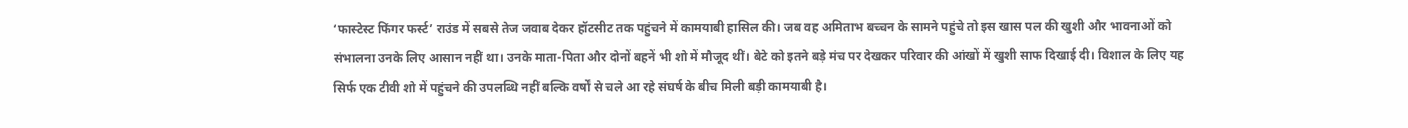‘फास्टेस्ट फिंगर फर्स्ट’ राउंड में सबसे तेज जवाब देकर हॉटसीट तक पहुंचने में कामयाबी हासिल की। जब वह अमिताभ बच्चन के सामने पहुंचे तो इस खास पल की खुशी और भावनाओं को संभालना उनके लिए आसान नहीं था। उनके माता-पिता और दोनों बहनें भी शो में मौजूद थीं। बेटे को इतने बड़े मंच पर देखकर परिवार की आंखों में खुशी साफ दिखाई दी। विशाल के लिए यह सिर्फ एक टीवी शो में पहुंचने की उपलब्धि नहीं बल्कि वर्षों से चले आ रहे संघर्ष के बीच मिली बड़ी कामयाबी है।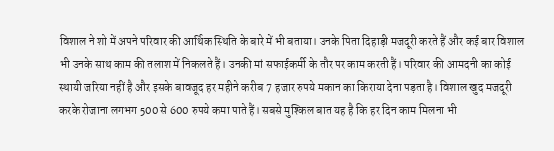विशाल ने शो में अपने परिवार की आर्थिक स्थिति के बारे में भी बताया। उनके पिता दिहाड़ी मजदूरी करते हैं और कई बार विशाल भी उनके साथ काम की तलाश में निकलते हैं। उनकी मां सफाईकर्मी के तौर पर काम करती हैं। परिवार की आमदनी का कोई स्थायी जरिया नहीं है और इसके बावजूद हर महीने करीब 7 हजार रुपये मकान का किराया देना पड़ता है। विशाल खुद मजदूरी करके रोजाना लगभग 500 से 600 रुपये कमा पाते हैं। सबसे मुश्किल बात यह है कि हर दिन काम मिलना भी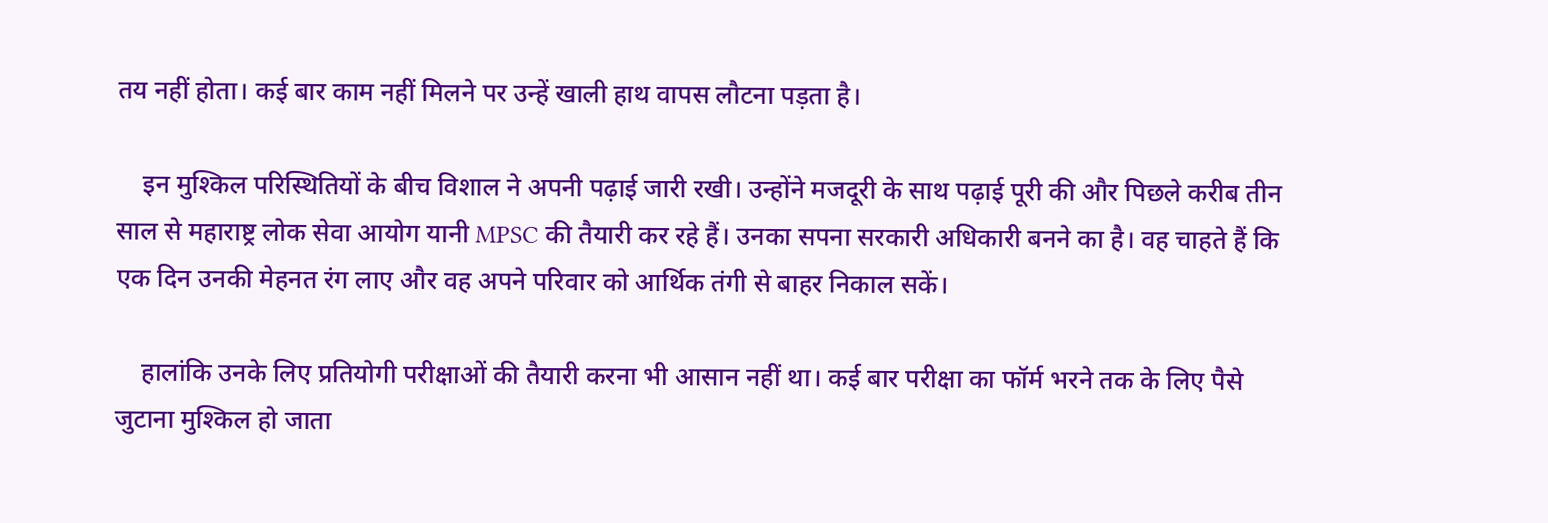तय नहीं होता। कई बार काम नहीं मिलने पर उन्हें खाली हाथ वापस लौटना पड़ता है।

    इन मुश्किल परिस्थितियों के बीच विशाल ने अपनी पढ़ाई जारी रखी। उन्होंने मजदूरी के साथ पढ़ाई पूरी की और पिछले करीब तीन साल से महाराष्ट्र लोक सेवा आयोग यानी MPSC की तैयारी कर रहे हैं। उनका सपना सरकारी अधिकारी बनने का है। वह चाहते हैं कि एक दिन उनकी मेहनत रंग लाए और वह अपने परिवार को आर्थिक तंगी से बाहर निकाल सकें।

    हालांकि उनके लिए प्रतियोगी परीक्षाओं की तैयारी करना भी आसान नहीं था। कई बार परीक्षा का फॉर्म भरने तक के लिए पैसे जुटाना मुश्किल हो जाता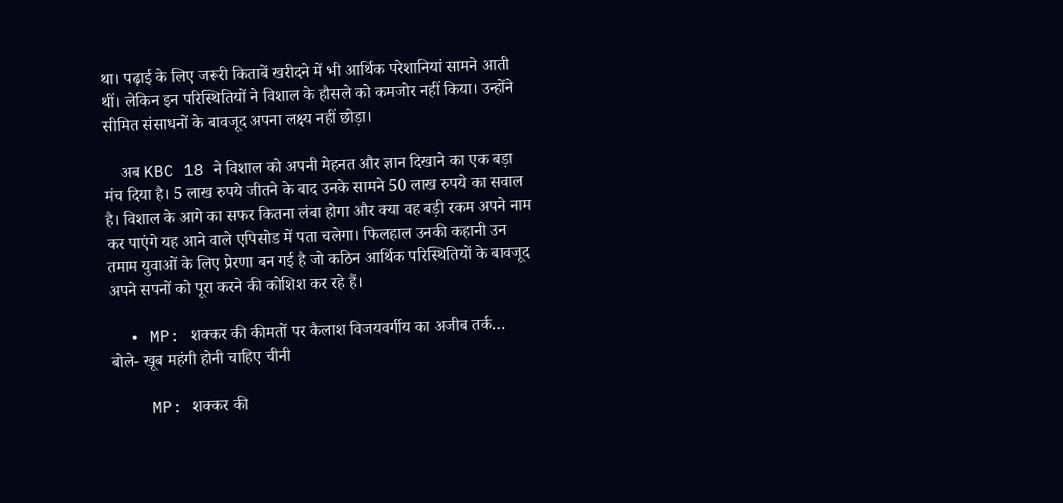था। पढ़ाई के लिए जरूरी किताबें खरीदने में भी आर्थिक परेशानियां सामने आती थीं। लेकिन इन परिस्थितियों ने विशाल के हौसले को कमजोर नहीं किया। उन्होंने सीमित संसाधनों के बावजूद अपना लक्ष्य नहीं छोड़ा।

    अब KBC 18 ने विशाल को अपनी मेहनत और ज्ञान दिखाने का एक बड़ा मंच दिया है। 5 लाख रुपये जीतने के बाद उनके सामने 50 लाख रुपये का सवाल है। विशाल के आगे का सफर कितना लंबा होगा और क्या वह बड़ी रकम अपने नाम कर पाएंगे यह आने वाले एपिसोड में पता चलेगा। फिलहाल उनकी कहानी उन तमाम युवाओं के लिए प्रेरणा बन गई है जो कठिन आर्थिक परिस्थितियों के बावजूद अपने सपनों को पूरा करने की कोशिश कर रहे हैं।

  • MP: शक्कर की कीमतों पर कैलाश विजयवर्गीय का अजीब तर्क… बोले- खूब महंगी होनी चाहिए चीनी

    MP: शक्कर की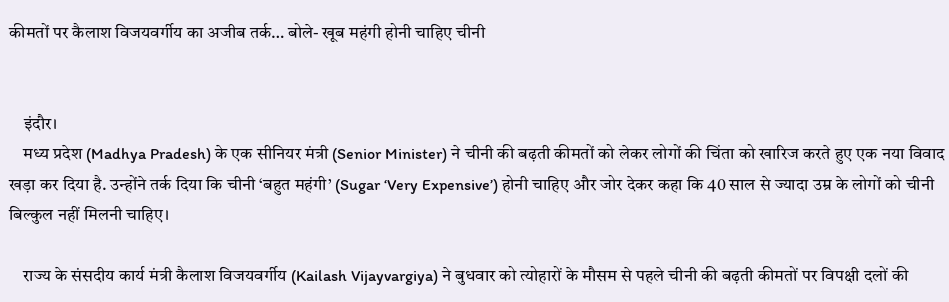कीमतों पर कैलाश विजयवर्गीय का अजीब तर्क… बोले- खूब महंगी होनी चाहिए चीनी


    इंदौर।
    मध्य प्रदेश (Madhya Pradesh) के एक सीनियर मंत्री (Senior Minister) ने चीनी की बढ़ती कीमतों को लेकर लोगों की चिंता को खारिज करते हुए एक नया विवाद खड़ा कर दिया है. उन्होंने तर्क दिया कि चीनी ‘बहुत महंगी’ (Sugar ‘Very Expensive’) होनी चाहिए और जोर देकर कहा कि 40 साल से ज्यादा उम्र के लोगों को चीनी बिल्कुल नहीं मिलनी चाहिए।

    राज्य के संसदीय कार्य मंत्री कैलाश विजयवर्गीय (Kailash Vijayvargiya) ने बुधवार को त्योहारों के मौसम से पहले चीनी की बढ़ती कीमतों पर विपक्षी दलों की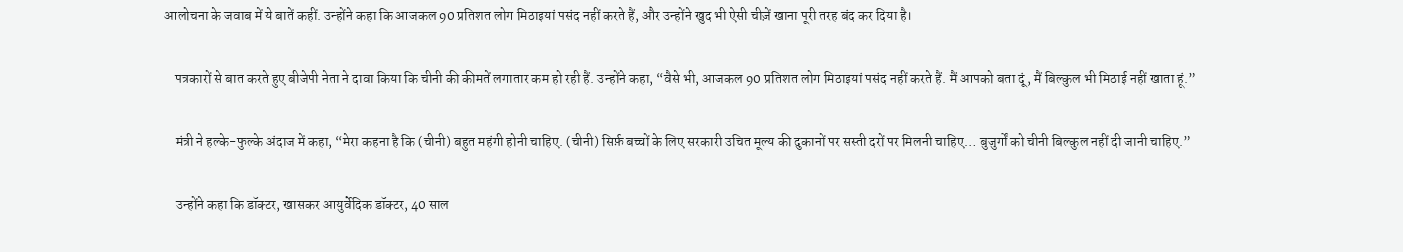आलोचना के जवाब में ये बातें कहीं. उन्होंने कहा कि आजकल 90 प्रतिशत लोग मिठाइयां पसंद नहीं करते हैं, और उन्होंने खुद भी ऐसी चीज़ें खाना पूरी तरह बंद कर दिया है।

    पत्रकारों से बात करते हुए बीजेपी नेता ने दावा किया कि चीनी की कीमतें लगातार कम हो रही हैं. उन्होंने कहा, “वैसे भी, आजकल 90 प्रतिशत लोग मिठाइयां पसंद नहीं करते हैं. मैं आपको बता दूं, मैं बिल्कुल भी मिठाई नहीं खाता हूं.”

    मंत्री ने हल्के-फुल्के अंदाज में कहा, “मेरा कहना है कि (चीनी) बहुत महंगी होनी चाहिए. (चीनी) सिर्फ़ बच्चों के लिए सरकारी उचित मूल्य की दुकानों पर सस्ती दरों पर मिलनी चाहिए… बुजुर्गों को चीनी बिल्कुल नहीं दी जानी चाहिए.”

    उन्होंने कहा कि डॉक्टर, खासकर आयुर्वेदिक डॉक्टर, 40 साल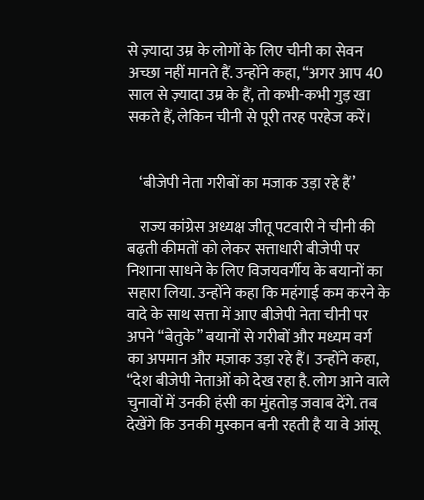से ज़्यादा उम्र के लोगों के लिए चीनी का सेवन अच्छा नहीं मानते हैं. उन्होंने कहा, “अगर आप 40 साल से ज़्यादा उम्र के हैं, तो कभी-कभी गुड़ खा सकते हैं, लेकिन चीनी से पूरी तरह परहेज करें।


    ‘बीजेपी नेता गरीबों का मजाक उड़ा रहे हैं’

    राज्य कांग्रेस अध्यक्ष जीतू पटवारी ने चीनी की बढ़ती कीमतों को लेकर सत्ताधारी बीजेपी पर निशाना साधने के लिए विजयवर्गीय के बयानों का सहारा लिया. उन्होंने कहा कि महंगाई कम करने के वादे के साथ सत्ता में आए बीजेपी नेता चीनी पर अपने “बेतुके” बयानों से गरीबों और मध्यम वर्ग का अपमान और मज़ाक उड़ा रहे हैं। उन्होंने कहा, “देश बीजेपी नेताओं को देख रहा है. लोग आने वाले चुनावों में उनकी हंसी का मुंहतोड़ जवाब देंगे. तब देखेंगे कि उनकी मुस्कान बनी रहती है या वे आंसू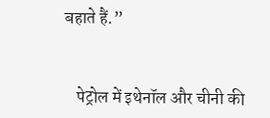बहाते हैं.”


    पेट्रोल में इथेनॉल और चीनी की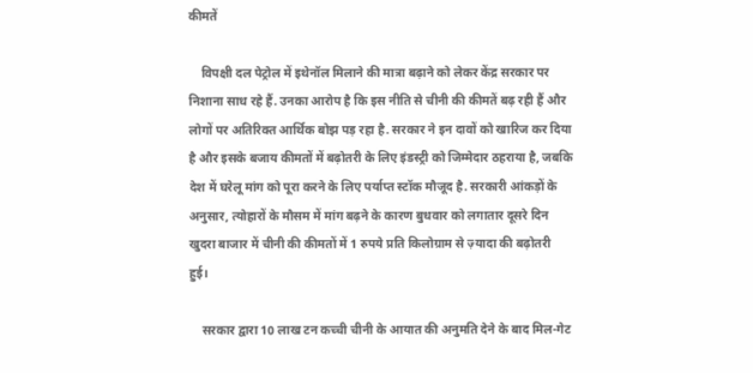कीमतें

    विपक्षी दल पेट्रोल में इथेनॉल मिलाने की मात्रा बढ़ाने को लेकर केंद्र सरकार पर निशाना साध रहे हैं. उनका आरोप है कि इस नीति से चीनी की कीमतें बढ़ रही हैं और लोगों पर अतिरिक्त आर्थिक बोझ पड़ रहा है. सरकार ने इन दावों को खारिज कर दिया है और इसके बजाय कीमतों में बढ़ोतरी के लिए इंडस्ट्री को जिम्मेदार ठहराया है, जबकि देश में घरेलू मांग को पूरा करने के लिए पर्याप्त स्टॉक मौजूद है. सरकारी आंकड़ों के अनुसार, त्योहारों के मौसम में मांग बढ़ने के कारण बुधवार को लगातार दूसरे दिन खुदरा बाजार में चीनी की कीमतों में 1 रुपये प्रति किलोग्राम से ज़्यादा की बढ़ोतरी हुई।

    सरकार द्वारा 10 लाख टन कच्ची चीनी के आयात की अनुमति देने के बाद मिल-गेट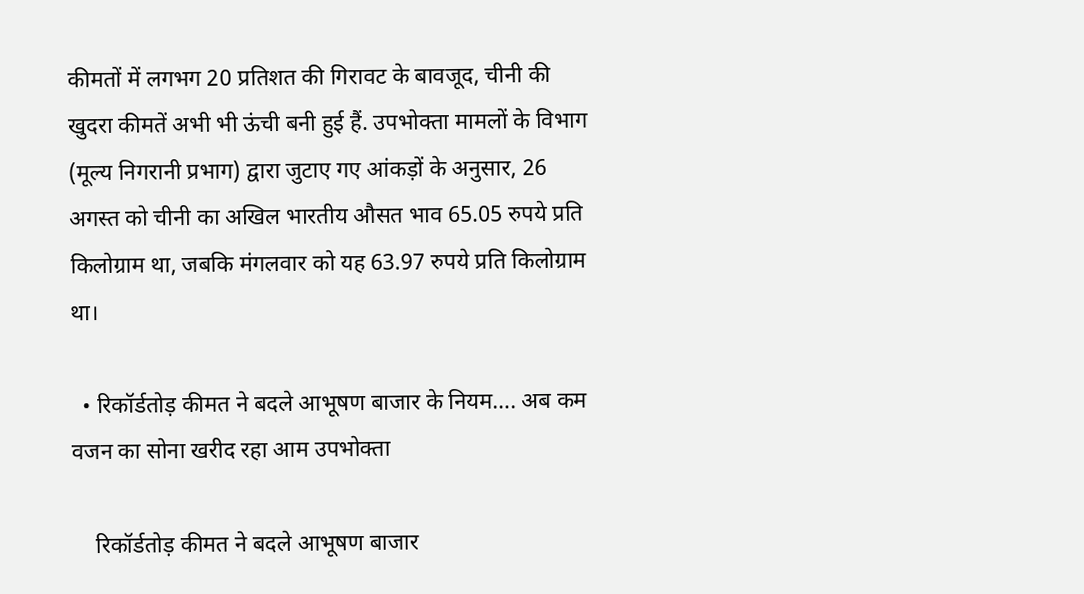कीमतों में लगभग 20 प्रतिशत की गिरावट के बावजूद, चीनी की खुदरा कीमतें अभी भी ऊंची बनी हुई हैं. उपभोक्ता मामलों के विभाग (मूल्य निगरानी प्रभाग) द्वारा जुटाए गए आंकड़ों के अनुसार, 26 अगस्त को चीनी का अखिल भारतीय औसत भाव 65.05 रुपये प्रति किलोग्राम था, जबकि मंगलवार को यह 63.97 रुपये प्रति किलोग्राम था।

  • रिकॉर्डतोड़ कीमत ने बदले आभूषण बाजार के नियम…. अब कम वजन का सोना खरीद रहा आम उपभोक्ता

    रिकॉर्डतोड़ कीमत ने बदले आभूषण बाजार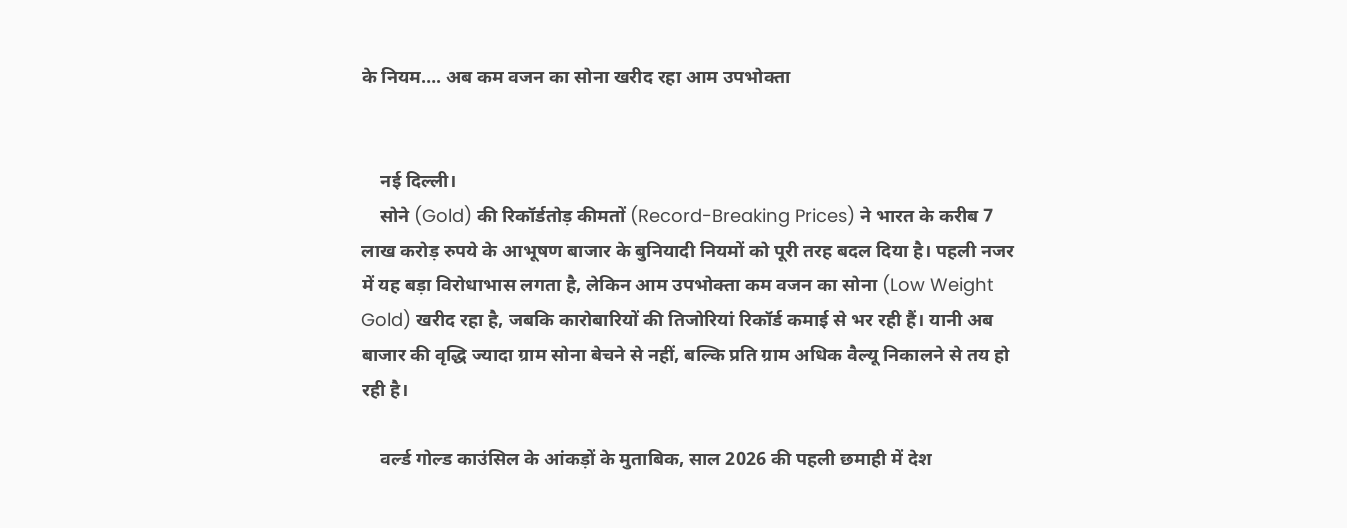के नियम…. अब कम वजन का सोना खरीद रहा आम उपभोक्ता


    नई दिल्ली।
    सोने (Gold) की रिकॉर्डतोड़ कीमतों (Record-Breaking Prices) ने भारत के करीब 7 लाख करोड़ रुपये के आभूषण बाजार के बुनियादी नियमों को पूरी तरह बदल दिया है। पहली नजर में यह बड़ा विरोधाभास लगता है, लेकिन आम उपभोक्ता कम वजन का सोना (Low Weight Gold) खरीद रहा है, जबकि कारोबारियों की तिजोरियां रिकॉर्ड कमाई से भर रही हैं। यानी अब बाजार की वृद्धि ज्यादा ग्राम सोना बेचने से नहीं, बल्कि प्रति ग्राम अधिक वैल्यू निकालने से तय हो रही है।

    वर्ल्ड गोल्ड काउंसिल के आंकड़ों के मुताबिक, साल 2026 की पहली छमाही में देश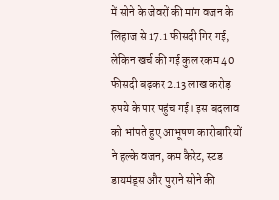में सोने के जेवरों की मांग वजन के लिहाज से 17.1 फीसदी गिर गई, लेकिन खर्च की गई कुल रकम 40 फीसदी बढ़कर 2.13 लाख करोड़ रुपये के पार पहुंच गई। इस बदलाव को भांपते हुए आभूषण कारोबारियों ने हल्के वजन, कम कैरेट, स्टड डायमंड्स और पुराने सोने की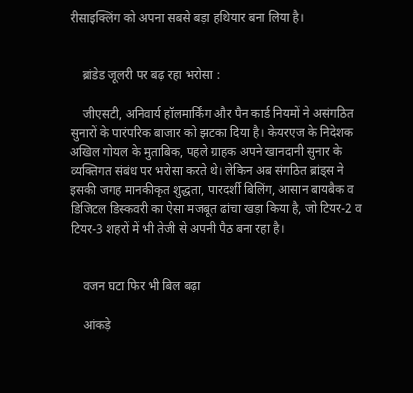रीसाइक्लिंग को अपना सबसे बड़ा हथियार बना लिया है।


    ब्रांडेड जूलरी पर बढ़ रहा भरोसा :

    जीएसटी, अनिवार्य हॉलमार्किंग और पैन कार्ड नियमों ने असंगठित सुनारों के पारंपरिक बाजार को झटका दिया है। केयरएज के निदेशक अखिल गोयल के मुताबिक, पहले ग्राहक अपने खानदानी सुनार के व्यक्तिगत संबंध पर भरोसा करते थे। लेकिन अब संगठित ब्रांड्स ने इसकी जगह मानकीकृत शुद्धता, पारदर्शी बिलिंग, आसान बायबैक व डिजिटल डिस्कवरी का ऐसा मजबूत ढांचा खड़ा किया है, जो टियर-2 व टियर-3 शहरों में भी तेजी से अपनी पैठ बना रहा है।


    वजन घटा फिर भी बिल बढ़ा

    आंकड़े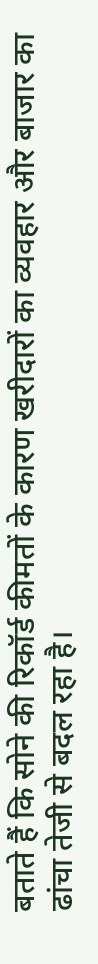बताते हैं कि सोने की रिकॉर्ड कीमतों के कारण खरीदारों का व्यवहार और बाजार का ढांचा तेजी से बदल रहा है।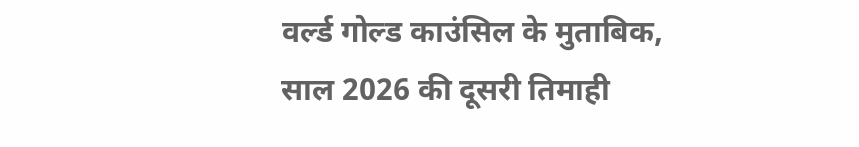वर्ल्ड गोल्ड काउंसिल के मुताबिक, साल 2026 की दूसरी तिमाही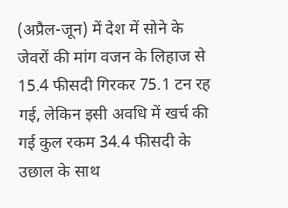(अप्रैल-जून) में देश में सोने के जेवरों की मांग वजन के लिहाज से 15.4 फीसदी गिरकर 75.1 टन रह गई, लेकिन इसी अवधि में खर्च की गई कुल रकम 34.4 फीसदी के उछाल के साथ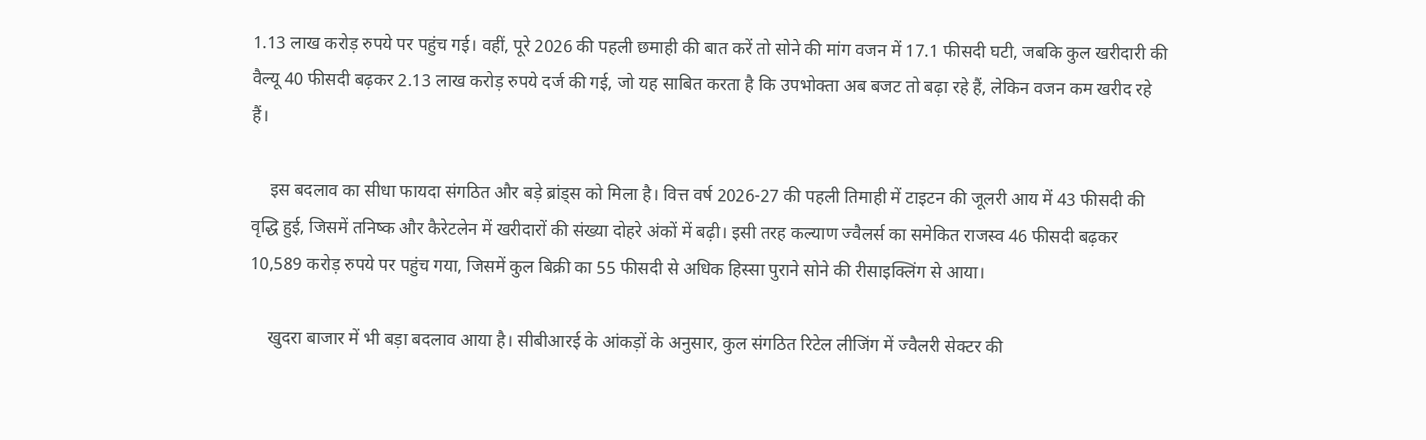1.13 लाख करोड़ रुपये पर पहुंच गई। वहीं, पूरे 2026 की पहली छमाही की बात करें तो सोने की मांग वजन में 17.1 फीसदी घटी, जबकि कुल खरीदारी की वैल्यू 40 फीसदी बढ़कर 2.13 लाख करोड़ रुपये दर्ज की गई, जो यह साबित करता है कि उपभोक्ता अब बजट तो बढ़ा रहे हैं, लेकिन वजन कम खरीद रहे हैं।

    इस बदलाव का सीधा फायदा संगठित और बड़े ब्रांड्स को मिला है। वित्त वर्ष 2026-27 की पहली तिमाही में टाइटन की जूलरी आय में 43 फीसदी की वृद्धि हुई, जिसमें तनिष्क और कैरेटलेन में खरीदारों की संख्या दोहरे अंकों में बढ़ी। इसी तरह कल्याण ज्वैलर्स का समेकित राजस्व 46 फीसदी बढ़कर 10,589 करोड़ रुपये पर पहुंच गया, जिसमें कुल बिक्री का 55 फीसदी से अधिक हिस्सा पुराने सोने की रीसाइक्लिंग से आया।

    खुदरा बाजार में भी बड़ा बदलाव आया है। सीबीआरई के आंकड़ों के अनुसार, कुल संगठित रिटेल लीजिंग में ज्वैलरी सेक्टर की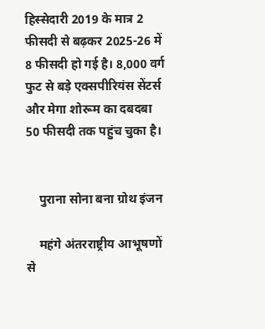हिस्सेदारी 2019 के मात्र 2 फीसदी से बढ़कर 2025-26 में 8 फीसदी हो गई है। 8,000 वर्ग फुट से बड़े एक्सपीरियंस सेंटर्स और मेगा शोरूम का दबदबा 50 फीसदी तक पहुंच चुका है।


    पुराना सोना बना ग्रोथ इंजन

    महंगे अंतरराष्ट्रीय आभूषणों से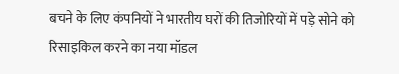बचने के लिए कंपनियों ने भारतीय घरों की तिजोरियों में पड़े सोने को रिसाइकिल करने का नया मॉडल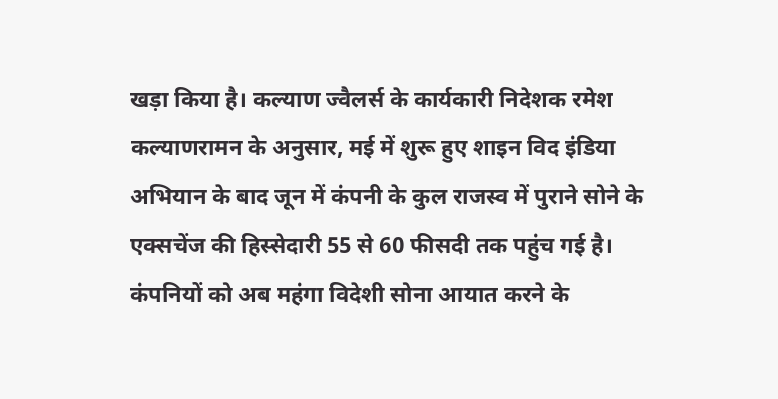खड़ा किया है। कल्याण ज्वैलर्स के कार्यकारी निदेशक रमेश कल्याणरामन के अनुसार, मई में शुरू हुए शाइन विद इंडिया अभियान के बाद जून में कंपनी के कुल राजस्व में पुराने सोने के एक्सचेंज की हिस्सेदारी 55 से 60 फीसदी तक पहुंच गई है। कंपनियों को अब महंगा विदेशी सोना आयात करने के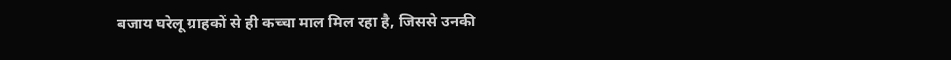बजाय घरेलू ग्राहकों से ही कच्चा माल मिल रहा है, जिससे उनकी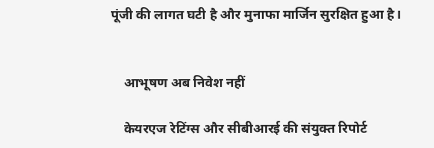पूंजी की लागत घटी है और मुनाफा मार्जिन सुरक्षित हुआ है।


    आभूषण अब निवेश नहीं

    केयरएज रेटिंग्स और सीबीआरई की संयुक्त रिपोर्ट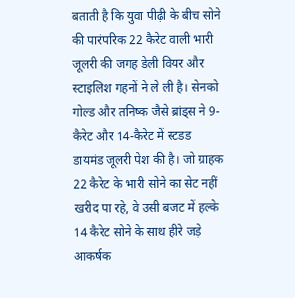बताती है कि युवा पीढ़ी के बीच सोने की पारंपरिक 22 कैरेट वाली भारी जूलरी की जगह डेली वियर और स्टाइलिश गहनों ने ले ली है। सेनको गोल्ड और तनिष्क जैसे ब्रांड्स ने 9-कैरेट और 14-कैरेट में स्टडड डायमंड जूलरी पेश की है। जो ग्राहक 22 कैरेट के भारी सोने का सेट नहीं खरीद पा रहे, वे उसी बजट में हल्के 14 कैरेट सोने के साथ हीरे जड़े आकर्षक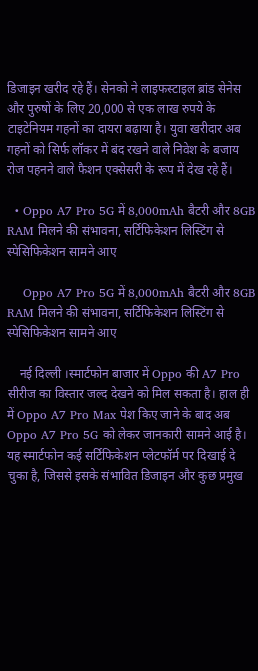डिजाइन खरीद रहे हैं। सेनको ने लाइफस्टाइल ब्रांड सेनेस और पुरुषों के लिए 20,000 से एक लाख रुपये के टाइटेनियम गहनों का दायरा बढ़ाया है। युवा खरीदार अब गहनों को सिर्फ लॉकर में बंद रखने वाले निवेश के बजाय रोज पहनने वाले फैशन एक्सेसरी के रूप में देख रहे हैं।

  • Oppo A7 Pro 5G में 8,000mAh बैटरी और 8GB RAM मिलने की संभावना, सर्टिफिकेशन लिस्टिंग से स्पेसिफिकेशन सामने आए

    Oppo A7 Pro 5G में 8,000mAh बैटरी और 8GB RAM मिलने की संभावना, सर्टिफिकेशन लिस्टिंग से स्पेसिफिकेशन सामने आए

    नई दिल्ली ।स्मार्टफोन बाजार में Oppo की A7 Pro सीरीज का विस्तार जल्द देखने को मिल सकता है। हाल ही में Oppo A7 Pro Max पेश किए जाने के बाद अब Oppo A7 Pro 5G को लेकर जानकारी सामने आई है। यह स्मार्टफोन कई सर्टिफिकेशन प्लेटफॉर्म पर दिखाई दे चुका है, जिससे इसके संभावित डिजाइन और कुछ प्रमुख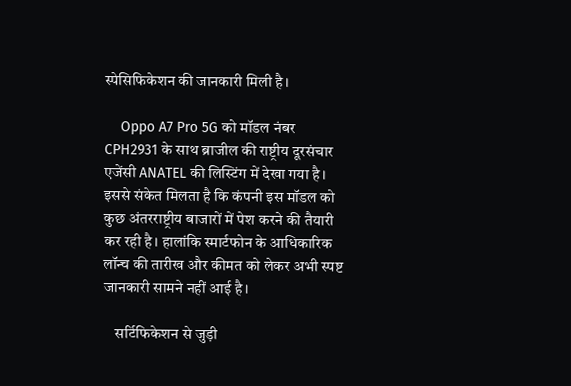स्पेसिफिकेशन की जानकारी मिली है।

    Oppo A7 Pro 5G को मॉडल नंबर CPH2931 के साथ ब्राजील की राष्ट्रीय दूरसंचार एजेंसी ANATEL की लिस्टिंग में देखा गया है। इससे संकेत मिलता है कि कंपनी इस मॉडल को कुछ अंतरराष्ट्रीय बाजारों में पेश करने की तैयारी कर रही है। हालांकि स्मार्टफोन के आधिकारिक लॉन्च की तारीख और कीमत को लेकर अभी स्पष्ट जानकारी सामने नहीं आई है।

    सर्टिफिकेशन से जुड़ी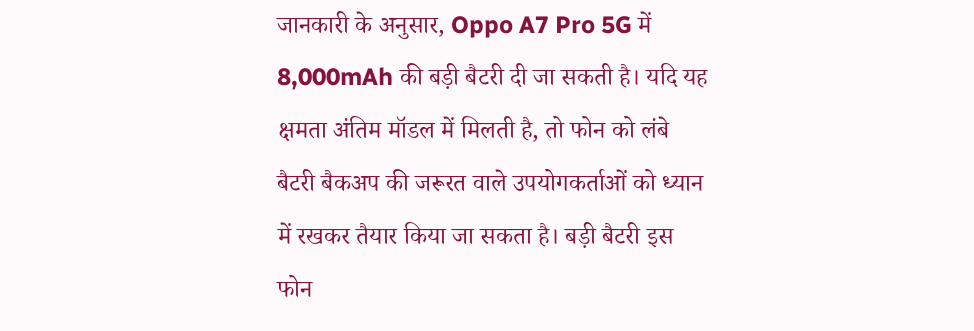जानकारी के अनुसार, Oppo A7 Pro 5G में 8,000mAh की बड़ी बैटरी दी जा सकती है। यदि यह क्षमता अंतिम मॉडल में मिलती है, तो फोन को लंबे बैटरी बैकअप की जरूरत वाले उपयोगकर्ताओं को ध्यान में रखकर तैयार किया जा सकता है। बड़ी बैटरी इस फोन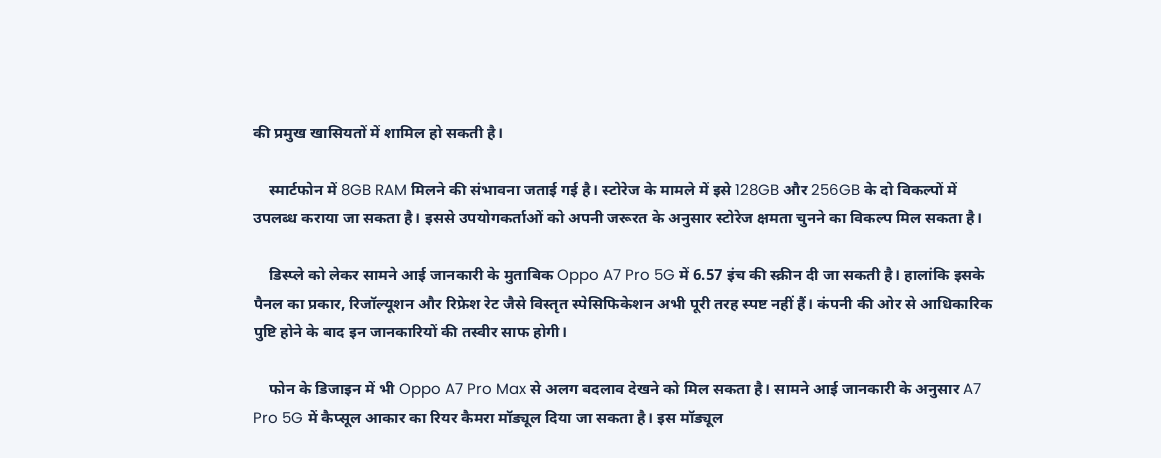की प्रमुख खासियतों में शामिल हो सकती है।

    स्मार्टफोन में 8GB RAM मिलने की संभावना जताई गई है। स्टोरेज के मामले में इसे 128GB और 256GB के दो विकल्पों में उपलब्ध कराया जा सकता है। इससे उपयोगकर्ताओं को अपनी जरूरत के अनुसार स्टोरेज क्षमता चुनने का विकल्प मिल सकता है।

    डिस्प्ले को लेकर सामने आई जानकारी के मुताबिक Oppo A7 Pro 5G में 6.57 इंच की स्क्रीन दी जा सकती है। हालांकि इसके पैनल का प्रकार, रिजॉल्यूशन और रिफ्रेश रेट जैसे विस्तृत स्पेसिफिकेशन अभी पूरी तरह स्पष्ट नहीं हैं। कंपनी की ओर से आधिकारिक पुष्टि होने के बाद इन जानकारियों की तस्वीर साफ होगी।

    फोन के डिजाइन में भी Oppo A7 Pro Max से अलग बदलाव देखने को मिल सकता है। सामने आई जानकारी के अनुसार A7 Pro 5G में कैप्सूल आकार का रियर कैमरा मॉड्यूल दिया जा सकता है। इस मॉड्यूल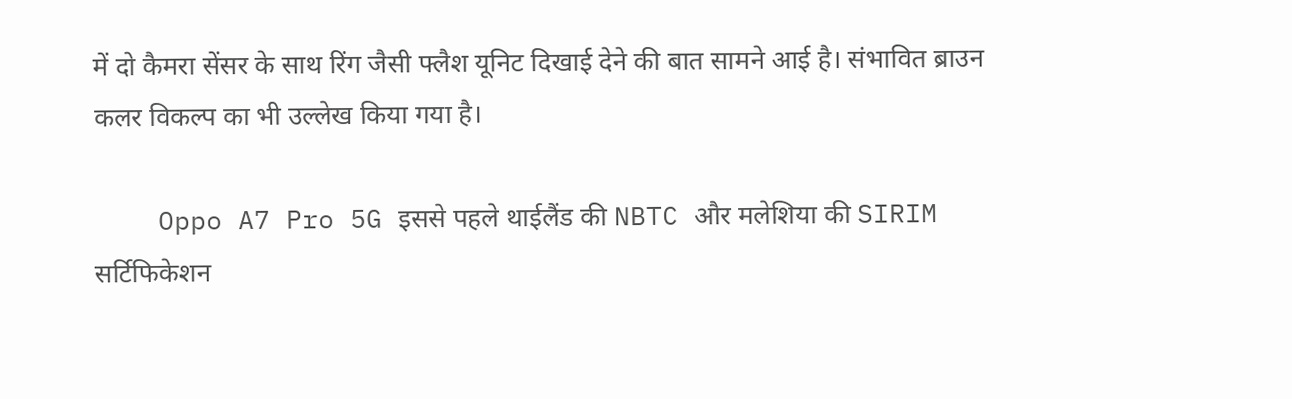में दो कैमरा सेंसर के साथ रिंग जैसी फ्लैश यूनिट दिखाई देने की बात सामने आई है। संभावित ब्राउन कलर विकल्प का भी उल्लेख किया गया है।

    Oppo A7 Pro 5G इससे पहले थाईलैंड की NBTC और मलेशिया की SIRIM सर्टिफिकेशन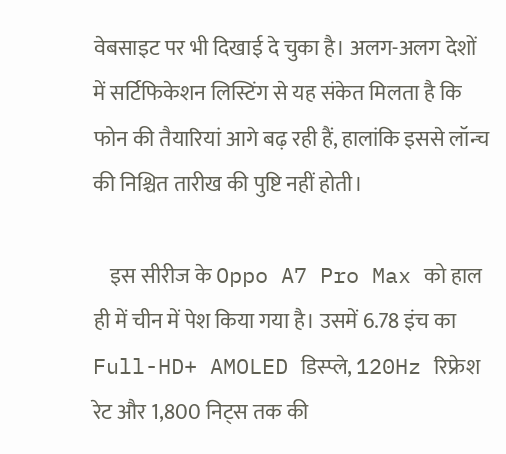वेबसाइट पर भी दिखाई दे चुका है। अलग-अलग देशों में सर्टिफिकेशन लिस्टिंग से यह संकेत मिलता है कि फोन की तैयारियां आगे बढ़ रही हैं, हालांकि इससे लॉन्च की निश्चित तारीख की पुष्टि नहीं होती।

    इस सीरीज के Oppo A7 Pro Max को हाल ही में चीन में पेश किया गया है। उसमें 6.78 इंच का Full-HD+ AMOLED डिस्प्ले, 120Hz रिफ्रेश रेट और 1,800 निट्स तक की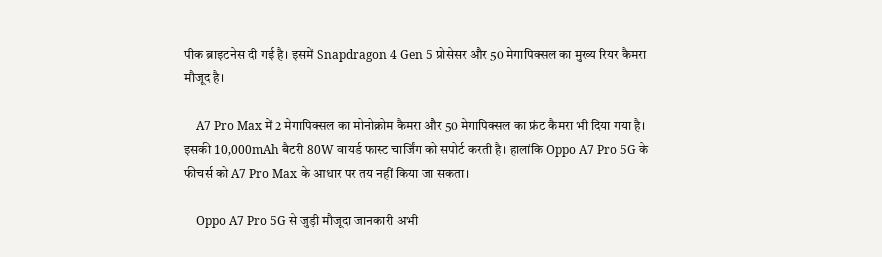पीक ब्राइटनेस दी गई है। इसमें Snapdragon 4 Gen 5 प्रोसेसर और 50 मेगापिक्सल का मुख्य रियर कैमरा मौजूद है।

    A7 Pro Max में 2 मेगापिक्सल का मोनोक्रोम कैमरा और 50 मेगापिक्सल का फ्रंट कैमरा भी दिया गया है। इसकी 10,000mAh बैटरी 80W वायर्ड फास्ट चार्जिंग को सपोर्ट करती है। हालांकि Oppo A7 Pro 5G के फीचर्स को A7 Pro Max के आधार पर तय नहीं किया जा सकता।

    Oppo A7 Pro 5G से जुड़ी मौजूदा जानकारी अभी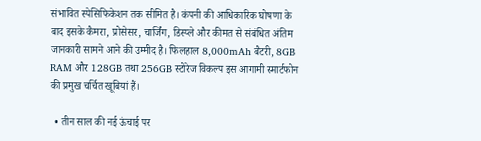संभावित स्पेसिफिकेशन तक सीमित है। कंपनी की आधिकारिक घोषणा के बाद इसके कैमरा, प्रोसेसर, चार्जिंग, डिस्प्ले और कीमत से संबंधित अंतिम जानकारी सामने आने की उम्मीद है। फिलहाल 8,000mAh बैटरी, 8GB RAM और 128GB तथा 256GB स्टोरेज विकल्प इस आगामी स्मार्टफोन की प्रमुख चर्चित खूबियां हैं।

  • तीन साल की नई ऊंचाई पर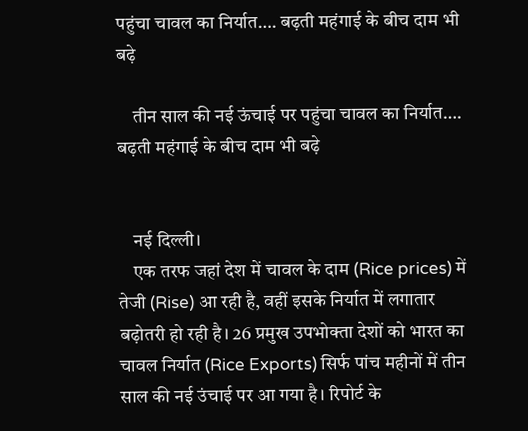पहुंचा चावल का निर्यात…. बढ़ती महंगाई के बीच दाम भी बढ़े

    तीन साल की नई ऊंचाई पर पहुंचा चावल का निर्यात…. बढ़ती महंगाई के बीच दाम भी बढ़े


    नई दिल्ली।
    एक तरफ जहां देश में चावल के दाम (Rice prices) में तेजी (Rise) आ रही है, वहीं इसके निर्यात में लगातार बढ़ोतरी हो रही है। 26 प्रमुख उपभोक्ता देशों को भारत का चावल निर्यात (Rice Exports) सिर्फ पांच महीनों में तीन साल की नई उंचाई पर आ गया है। रिपोर्ट के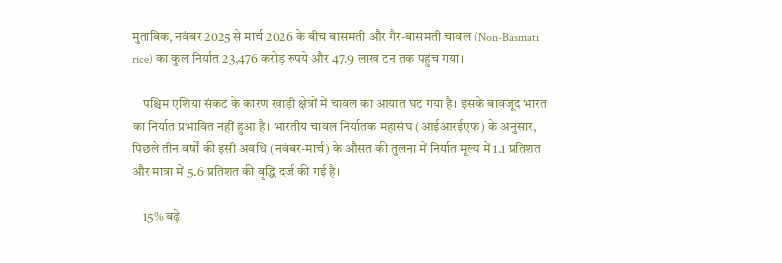मुताबिक, नवंबर 2025 से मार्च 2026 के बीच बासमती और गैर-बासमती चावल (Non-Basmati rice) का कुल निर्यात 23,476 करोड़ रुपये और 47.9 लाख टन तक पहुंच गया।

    पश्चिम एशिया संकट के कारण खाड़ी क्षेत्रों में चावल का आयात घट गया है। इसके बावजूद भारत का निर्यात प्रभावित नहीं हुआ है। भारतीय चावल निर्यातक महासंघ (आईआरईएफ) के अनुसार, पिछले तीन वर्षों की इसी अवधि (नवंबर-मार्च) के औसत की तुलना में निर्यात मूल्य में 1.1 प्रतिशत और मात्रा में 5.6 प्रतिशत की वृद्धि दर्ज की गई है।

    15% बढ़े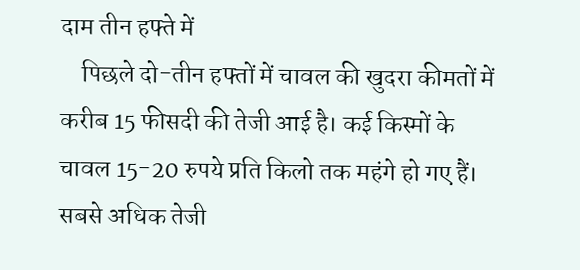दाम तीन हफ्ते में
    पिछले दो-तीन हफ्तों में चावल की खुदरा कीमतों में करीब 15 फीसदी की तेजी आई है। कई किस्मों के चावल 15-20 रुपये प्रति किलो तक महंगे हो गए हैं। सबसे अधिक तेजी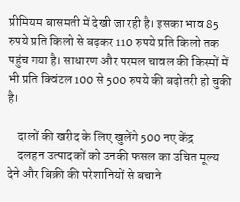प्रीमियम बासमती में देखी जा रही है। इसका भाव 85 रुपये प्रति किलो से बढ़कर 110 रुपये प्रति किलो तक पहुंच गया है। साधारण और परमल चावल की किस्मों में भी प्रति क्विंटल 100 से 500 रुपये की बढ़ोतरी हो चुकी है।

    दालों की खरीद के लिए खुलेंगे 500 नए केंद्र
    दलहन उत्पादकों को उनकी फसल का उचित मूल्य देने और बिक्री की परेशानियों से बचाने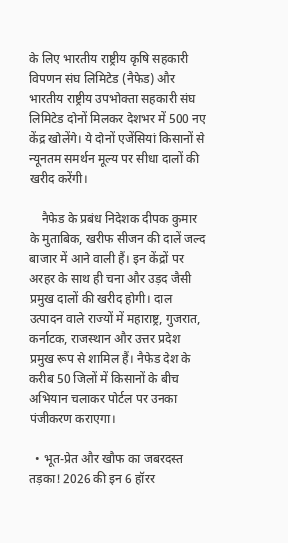के लिए भारतीय राष्ट्रीय कृषि सहकारी विपणन संघ लिमिटेड (नैफेड) और भारतीय राष्ट्रीय उपभोक्ता सहकारी संघ लिमिटेड दोनों मिलकर देशभर में 500 नए केंद्र खोलेंगे। ये दोनों एजेंसियां किसानों से न्यूनतम समर्थन मूल्य पर सीधा दालों की खरीद करेंगी।

    नैफेड के प्रबंध निदेशक दीपक कुमार के मुताबिक, खरीफ सीजन की दालें जल्द बाजार में आने वाली हैं। इन केंद्रों पर अरहर के साथ ही चना और उड़द जैसी प्रमुख दालों की खरीद होगी। दाल उत्पादन वाले राज्यों में महाराष्ट्र, गुजरात, कर्नाटक, राजस्थान और उत्तर प्रदेश प्रमुख रूप से शामिल हैं। नैफेड देश के करीब 50 जिलों में किसानों के बीच अभियान चलाकर पोर्टल पर उनका पंजीकरण कराएगा।

  • भूत-प्रेत और खौफ का जबरदस्त तड़का! 2026 की इन 6 हॉरर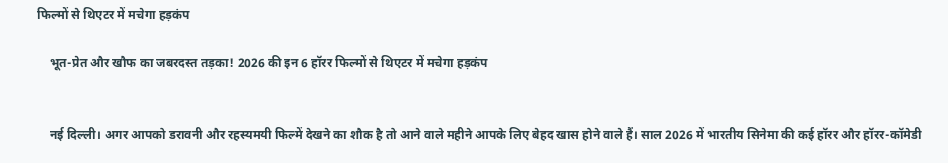फिल्मों से थिएटर में मचेगा हड़कंप

    भूत-प्रेत और खौफ का जबरदस्त तड़का! 2026 की इन 6 हॉरर फिल्मों से थिएटर में मचेगा हड़कंप


    नई दिल्ली। अगर आपको डरावनी और रहस्यमयी फिल्में देखने का शौक है तो आने वाले महीने आपके लिए बेहद खास होने वाले हैं। साल 2026 में भारतीय सिनेमा की कई हॉरर और हॉरर-कॉमेडी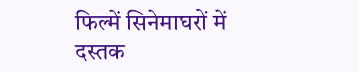फिल्में सिनेमाघरों में दस्तक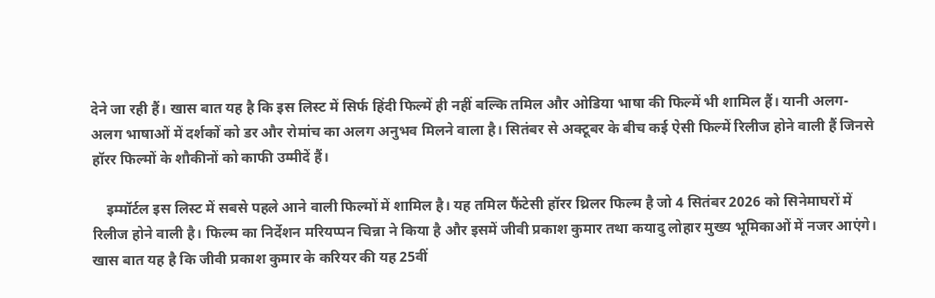देने जा रही हैं। खास बात यह है कि इस लिस्ट में सिर्फ हिंदी फिल्में ही नहीं बल्कि तमिल और ओडिया भाषा की फिल्में भी शामिल हैं। यानी अलग-अलग भाषाओं में दर्शकों को डर और रोमांच का अलग अनुभव मिलने वाला है। सितंबर से अक्टूबर के बीच कई ऐसी फिल्में रिलीज होने वाली हैं जिनसे हॉरर फिल्मों के शौकीनों को काफी उम्मीदें हैं।

    इम्मॉर्टल इस लिस्ट में सबसे पहले आने वाली फिल्मों में शामिल है। यह तमिल फैंटेसी हॉरर थ्रिलर फिल्म है जो 4 सितंबर 2026 को सिनेमाघरों में रिलीज होने वाली है। फिल्म का निर्देशन मरियप्पन चिन्ना ने किया है और इसमें जीवी प्रकाश कुमार तथा कयादु लोहार मुख्य भूमिकाओं में नजर आएंगे। खास बात यह है कि जीवी प्रकाश कुमार के करियर की यह 25वीं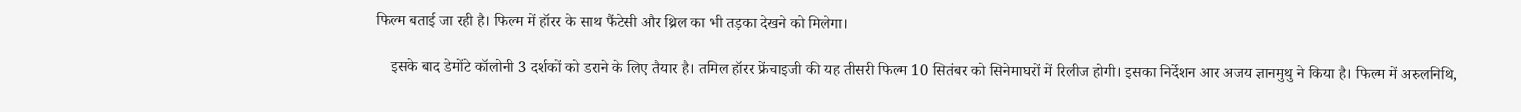फिल्म बताई जा रही है। फिल्म में हॉरर के साथ फैंटेसी और थ्रिल का भी तड़का देखने को मिलेगा।

    इसके बाद डेमोंटे कॉलोनी 3 दर्शकों को डराने के लिए तैयार है। तमिल हॉरर फ्रेंचाइजी की यह तीसरी फिल्म 10 सितंबर को सिनेमाघरों में रिलीज होगी। इसका निर्देशन आर अजय ज्ञानमुथु ने किया है। फिल्म में अरुलनिथि,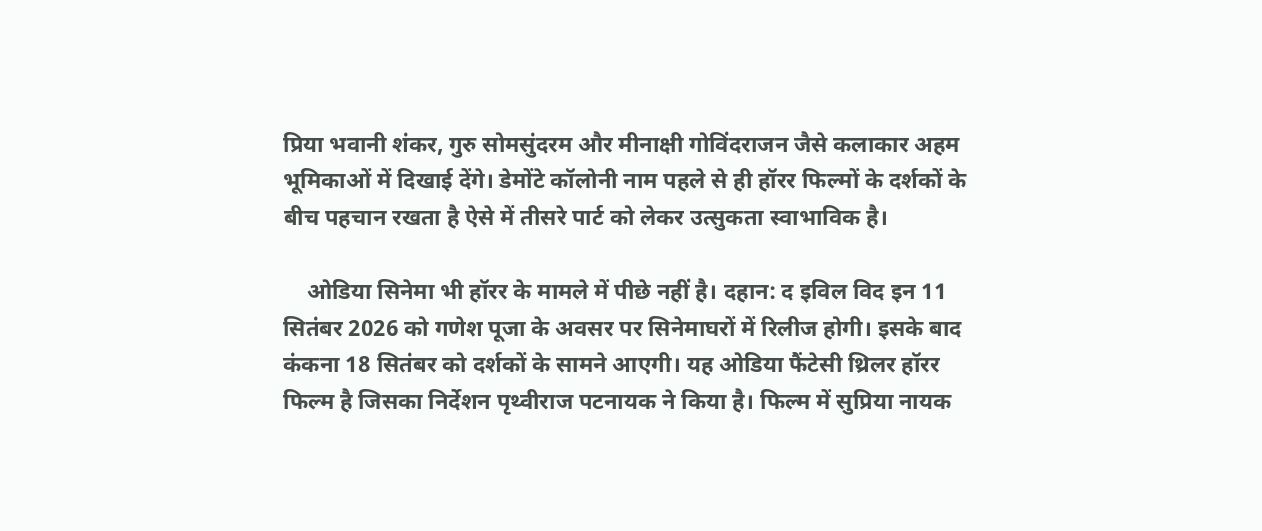प्रिया भवानी शंकर, गुरु सोमसुंदरम और मीनाक्षी गोविंदराजन जैसे कलाकार अहम भूमिकाओं में दिखाई देंगे। डेमोंटे कॉलोनी नाम पहले से ही हॉरर फिल्मों के दर्शकों के बीच पहचान रखता है ऐसे में तीसरे पार्ट को लेकर उत्सुकता स्वाभाविक है।

    ओडिया सिनेमा भी हॉरर के मामले में पीछे नहीं है। दहान: द इविल विद इन 11 सितंबर 2026 को गणेश पूजा के अवसर पर सिनेमाघरों में रिलीज होगी। इसके बाद कंकना 18 सितंबर को दर्शकों के सामने आएगी। यह ओडिया फैंटेसी थ्रिलर हॉरर फिल्म है जिसका निर्देशन पृथ्वीराज पटनायक ने किया है। फिल्म में सुप्रिया नायक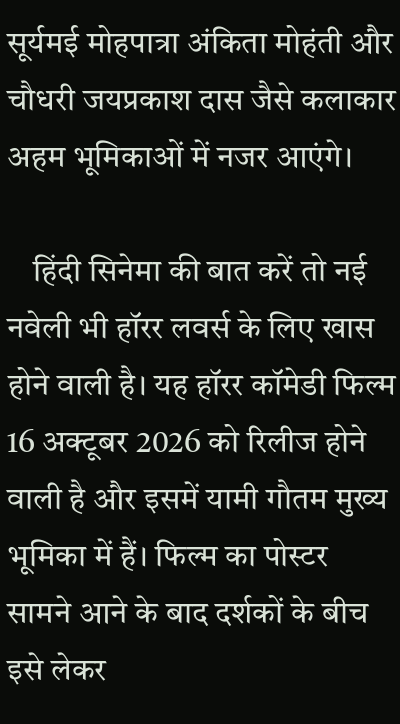सूर्यमई मोहपात्रा अंकिता मोहंती और चौधरी जयप्रकाश दास जैसे कलाकार अहम भूमिकाओं में नजर आएंगे।

    हिंदी सिनेमा की बात करें तो नई नवेली भी हॉरर लवर्स के लिए खास होने वाली है। यह हॉरर कॉमेडी फिल्म 16 अक्टूबर 2026 को रिलीज होने वाली है और इसमें यामी गौतम मुख्य भूमिका में हैं। फिल्म का पोस्टर सामने आने के बाद दर्शकों के बीच इसे लेकर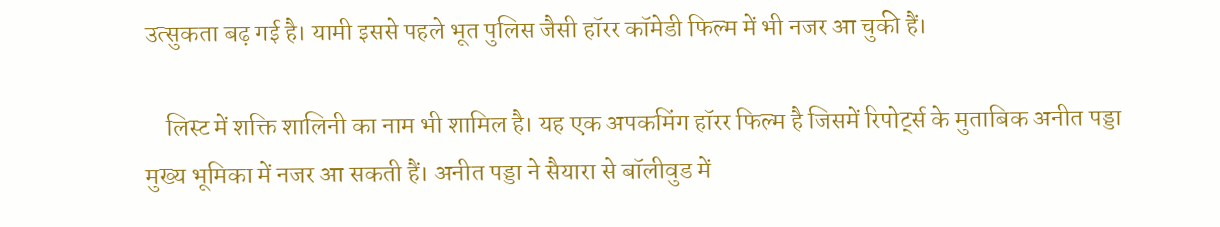उत्सुकता बढ़ गई है। यामी इससे पहले भूत पुलिस जैसी हॉरर कॉमेडी फिल्म में भी नजर आ चुकी हैं।

    लिस्ट में शक्ति शालिनी का नाम भी शामिल है। यह एक अपकमिंग हॉरर फिल्म है जिसमें रिपोर्ट्स के मुताबिक अनीत पड्डा मुख्य भूमिका में नजर आ सकती हैं। अनीत पड्डा ने सैयारा से बॉलीवुड में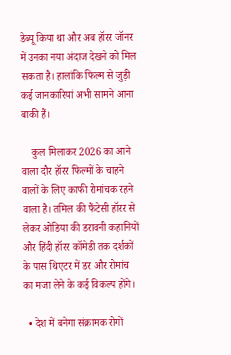डेब्यू किया था और अब हॉरर जॉनर में उनका नया अंदाज देखने को मिल सकता है। हालांकि फिल्म से जुड़ी कई जानकारियां अभी सामने आना बाकी हैं।

    कुल मिलाकर 2026 का आने वाला दौर हॉरर फिल्मों के चाहने वालों के लिए काफी रोमांचक रहने वाला है। तमिल की फैंटेसी हॉरर से लेकर ओडिया की डरावनी कहानियों और हिंदी हॉरर कॉमेडी तक दर्शकों के पास थिएटर में डर और रोमांच का मजा लेने के कई विकल्प होंगे।

  • देश में बनेगा संक्रामक रोगों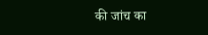की जांच का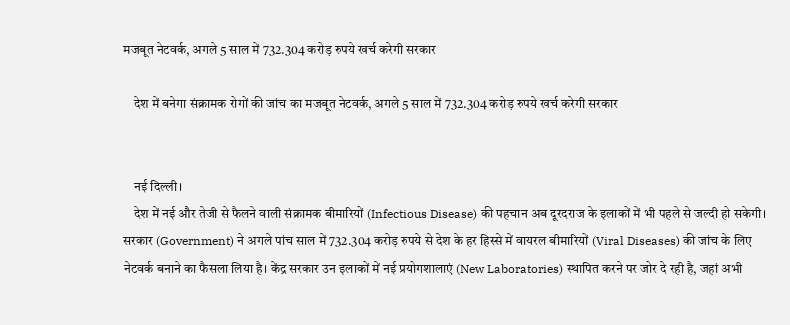मजबूत नेटवर्क, अगले 5 साल में 732.304 करोड़ रुपये खर्च करेगी सरकार

    देश में बनेगा संक्रामक रोगों की जांच का मजबूत नेटवर्क, अगले 5 साल में 732.304 करोड़ रुपये खर्च करेगी सरकार


    नई दिल्ली।
    देश में नई और तेजी से फैलने वाली संक्रामक बीमारियों (Infectious Disease) की पहचान अब दूरदराज के इलाकों में भी पहले से जल्दी हो सकेगी। सरकार (Government) ने अगले पांच साल में 732.304 करोड़ रुपये से देश के हर हिस्से में वायरल बीमारियों (Viral Diseases) की जांच के लिए नेटवर्क बनाने का फैसला लिया है। केंद्र सरकार उन इलाकों में नई प्रयोगशालाएं (New Laboratories) स्थापित करने पर जोर दे रही है, जहां अभी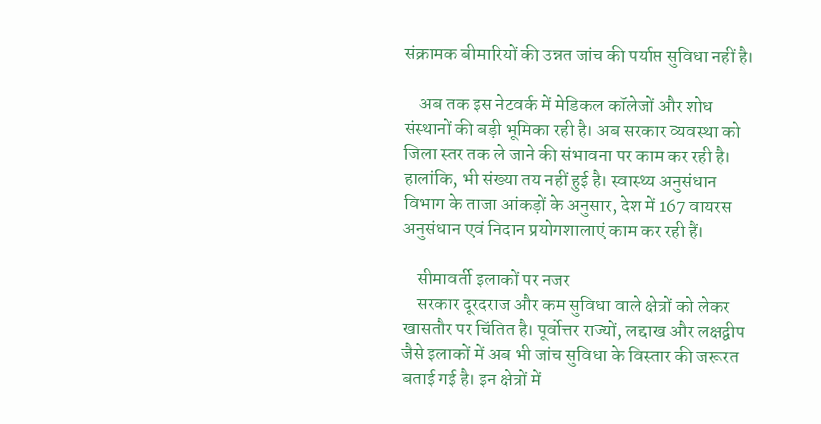संक्रामक बीमारियों की उन्नत जांच की पर्याप्त सुविधा नहीं है।

    अब तक इस नेटवर्क में मेडिकल कॉलेजों और शोध संस्थानों की बड़ी भूमिका रही है। अब सरकार व्यवस्था को जिला स्तर तक ले जाने की संभावना पर काम कर रही है। हालांकि, भी संख्या तय नहीं हुई है। स्वास्थ्य अनुसंधान विभाग के ताजा आंकड़ों के अनुसार, देश में 167 वायरस अनुसंधान एवं निदान प्रयोगशालाएं काम कर रही हैं।

    सीमावर्ती इलाकों पर नजर
    सरकार दूरदराज और कम सुविधा वाले क्षेत्रों को लेकर खासतौर पर चिंतित है। पूर्वोत्तर राज्यों, लद्दाख और लक्षद्वीप जैसे इलाकों में अब भी जांच सुविधा के विस्तार की जरूरत बताई गई है। इन क्षेत्रों में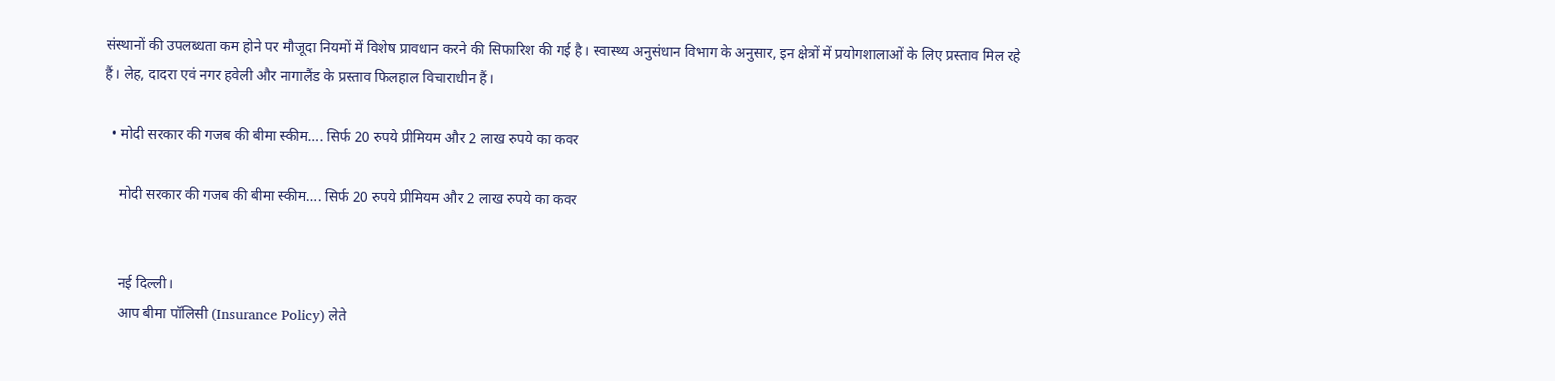संस्थानों की उपलब्धता कम होने पर मौजूदा नियमों में विशेष प्रावधान करने की सिफारिश की गई है। स्वास्थ्य अनुसंधान विभाग के अनुसार, इन क्षेत्रों में प्रयोगशालाओं के लिए प्रस्ताव मिल रहे हैं। लेह, दादरा एवं नगर हवेली और नागालैंड के प्रस्ताव फिलहाल विचाराधीन हैं।

  • मोदी सरकार की गजब की बीमा स्कीम…. सिर्फ 20 रुपये प्रीमियम और 2 लाख रुपये का कवर

    मोदी सरकार की गजब की बीमा स्कीम…. सिर्फ 20 रुपये प्रीमियम और 2 लाख रुपये का कवर


    नई दिल्ली।
    आप बीमा पॉलिसी (Insurance Policy) लेते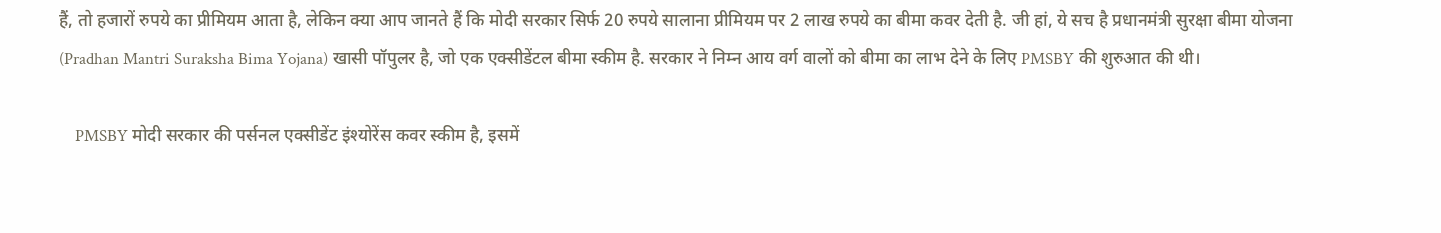हैं, तो हजारों रुपये का प्रीमियम आता है, लेकिन क्या आप जानते हैं कि मोदी सरकार सिर्फ 20 रुपये सालाना प्रीमियम पर 2 लाख रुपये का बीमा कवर देती है. जी हां, ये सच है प्रधानमंत्री सुरक्षा बीमा योजना (Pradhan Mantri Suraksha Bima Yojana) खासी पॉपुलर है, जो एक एक्सीडेंटल बीमा स्कीम है. सरकार ने निम्न आय वर्ग वालों को बीमा का लाभ देने के लिए PMSBY की शुरुआत की थी।

    PMSBY मोदी सरकार की पर्सनल एक्सीडेंट इंश्योरेंस कवर स्कीम है, इसमें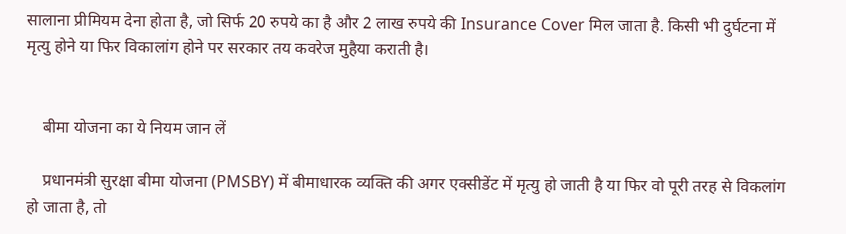सालाना प्रीमियम देना होता है, जो सिर्फ 20 रुपये का है और 2 लाख रुपये की Insurance Cover मिल जाता है. किसी भी दुर्घटना में मृत्यु होने या फिर विकालांग होने पर सरकार तय कवरेज मुहैया कराती है।


    बीमा योजना का ये नियम जान लें

    प्रधानमंत्री सुरक्षा बीमा योजना (PMSBY) में बीमाधारक व्यक्ति की अगर एक्‍सीडेंट में मृत्यु हो जाती है या फिर वो पूरी तरह से विकलांग हो जाता है, तो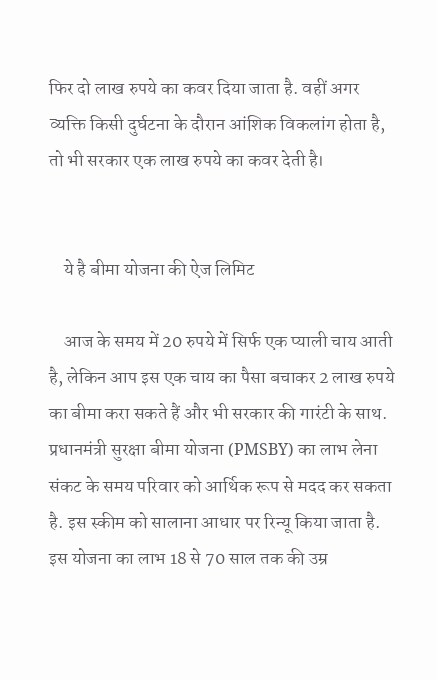फिर दो लाख रुपये का कवर दिया जाता है. वहीं अगर व्यक्ति किसी दुर्घटना के दौरान आंशिक विकलांग होता है, तो भी सरकार एक लाख रुपये का कवर देती है।


    ये है बीमा योजना की ऐज लिमिट

    आज के समय में 20 रुपये में सिर्फ एक प्याली चाय आती है, लेकिन आप इस एक चाय का पैसा बचाकर 2 लाख रुपये का बीमा करा सकते हैं और भी सरकार की गारंटी के साथ. प्रधानमंत्री सुरक्षा बीमा योजना (PMSBY) का लाभ लेना संकट के समय परिवार को आर्थिक रूप से मदद कर सकता है. इस स्कीम को सालाना आधार पर रिन्यू किया जाता है. इस योजना का लाभ 18 से 70 साल तक की उम्र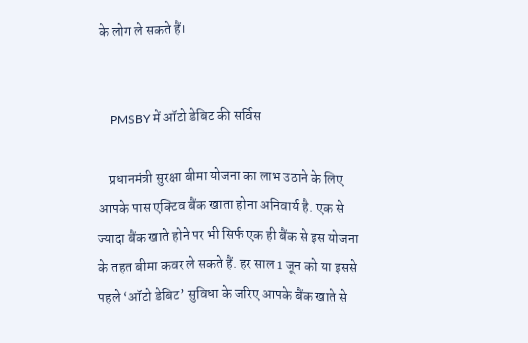के लोग ले सकते हैं।


    PMSBY में ऑटो डेबिट की सर्विस

    प्रधानमंत्री सुरक्षा बीमा योजना का लाभ उठाने के लिए आपके पास एक्टिव बैंक खाता होना अनिवार्य है. एक से ज्यादा बैंक खाते होने पर भी सिर्फ एक ही बैंक से इस योजना के तहत बीमा कवर ले सकते हैं. हर साल 1 जून को या इससे पहले ‘ऑटो डेबिट’ सुविधा के जरिए आपके बैंक खाते से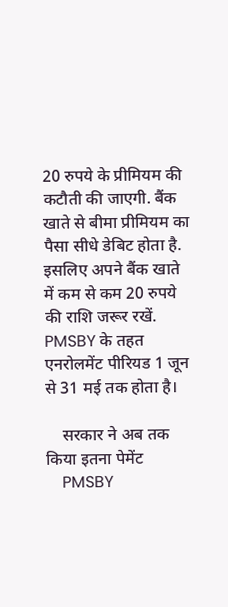20 रुपये के प्रीमियम की कटौती की जाएगी. बैंक खाते से बीमा प्रीमियम का पैसा सीधे डेबिट होता है. इसलिए अपने बैंक खाते में कम से कम 20 रुपये की राशि जरूर रखें. PMSBY के तहत एनरोलमेंट पीरियड 1 जून से 31 मई तक होता है।

    सरकार ने अब तक किया इतना पेमेंट
    PMSBY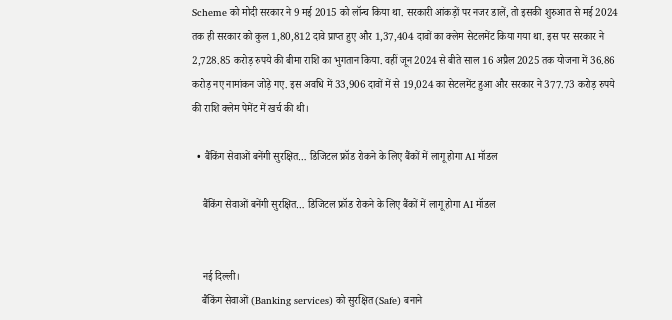Scheme को मोदी सरकार ने 9 मई 2015 को लॉन्च किया था. सरकारी आंकड़ों पर नजर डालें, तो इसकी शुरुआत से मई 2024 तक ही सरकार को कुल 1,80,812 दावे प्राप्त हुए और 1,37,404 दावों का क्लेम सेटलमेंट किया गया था. इस पर सरकार ने 2,728.85 करोड़ रुपये की बीमा राशि का भुगतान किया. वहीं जून 2024 से बीते साल 16 अप्रैल 2025 तक योजना में 36.86 करोड़ नए नामांकन जोड़े गए. इस अवधि में 33,906 दावों में से 19,024 का सेटलमेंट हुआ और सरकार ने 377.73 करोड़ रुपये की राशि क्लेम पेमेंट में खर्च की थी।

  • बैंकिंग सेवाओं बनेंगी सुरक्षित… डिजिटल फ्रॉड रोकने के लिए बैंकों में लागू होगा AI मॉडल

    बैंकिंग सेवाओं बनेंगी सुरक्षित… डिजिटल फ्रॉड रोकने के लिए बैंकों में लागू होगा AI मॉडल


    नई दिल्ली।
    बैंकिंग सेवाओं (Banking services) को सुरक्षित (Safe) बनाने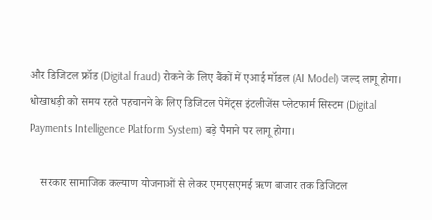और डिजिटल फ्रॉड (Digital fraud) रोकने के लिए बैंकों में एआई मॉडल (AI Model) जल्द लागू होगा। धोखाधड़ी को समय रहते पहचानने के लिए डिजिटल पेमेंट्स इंटलीजेंस प्लेटफार्म सिस्टम (Digital Payments Intelligence Platform System) बड़े पैमाने पर लागू होगा।

    सरकार सामाजिक कल्याण योजनाओं से लेकर एमएसएमई ऋण बाजार तक डिजिटल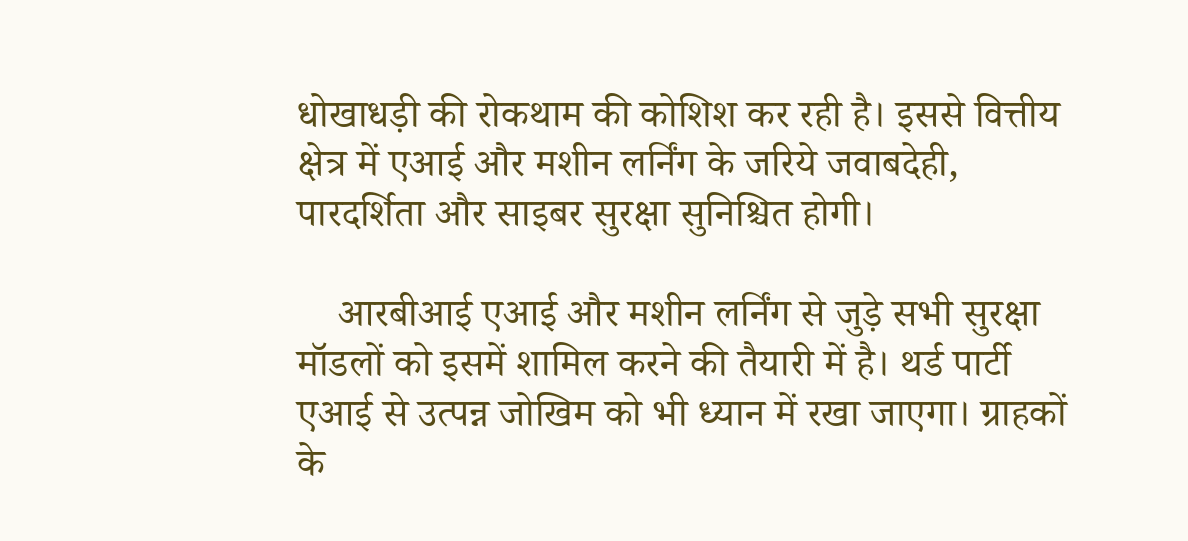धोखाधड़ी की रोकथाम की कोशिश कर रही है। इससे वित्तीय क्षेत्र में एआई और मशीन लर्निंग के जरिये जवाबदेही, पारदर्शिता और साइबर सुरक्षा सुनिश्चित होगी।

    आरबीआई एआई और मशीन लर्निंग से जुड़े सभी सुरक्षा मॉडलों को इसमें शामिल करने की तैयारी में है। थर्ड पार्टी एआई से उत्पन्न जोखिम को भी ध्यान में रखा जाएगा। ग्राहकों के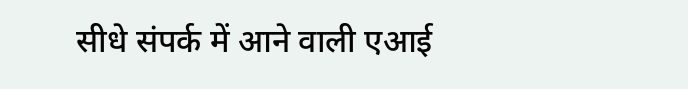सीधे संपर्क में आने वाली एआई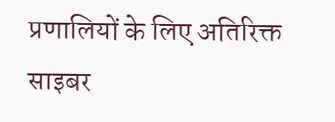प्रणालियों के लिए अतिरिक्त साइबर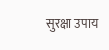सुरक्षा उपाय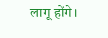लागू होंगे।